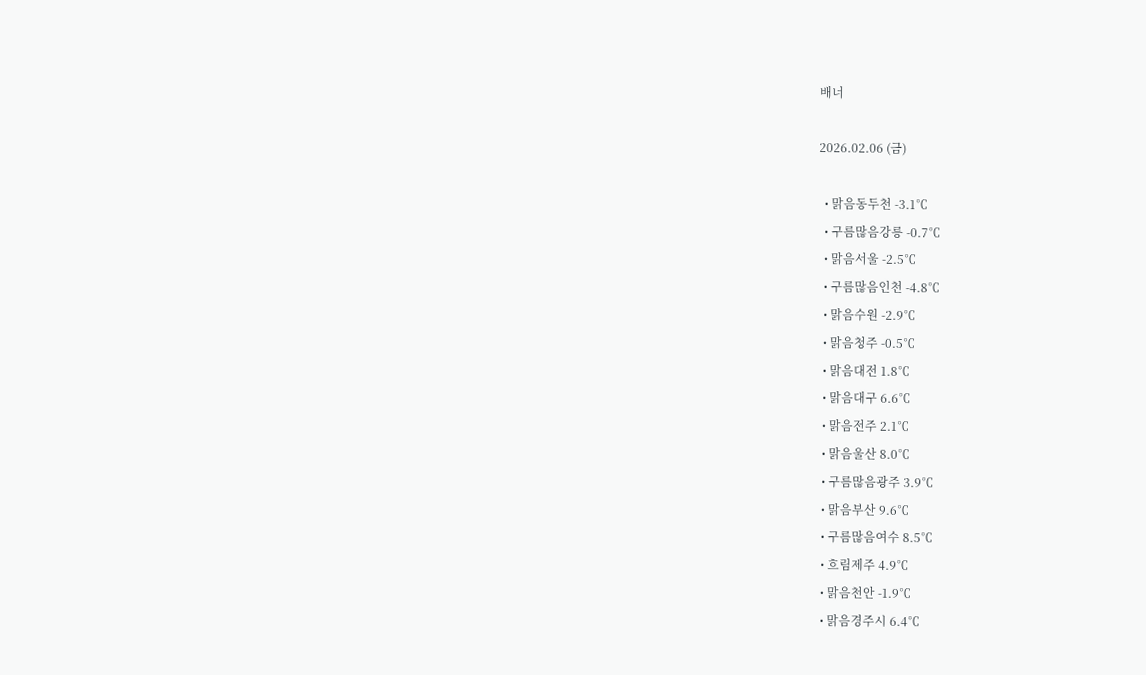배너

2026.02.06 (금)

  • 맑음동두천 -3.1℃
  • 구름많음강릉 -0.7℃
  • 맑음서울 -2.5℃
  • 구름많음인천 -4.8℃
  • 맑음수원 -2.9℃
  • 맑음청주 -0.5℃
  • 맑음대전 1.8℃
  • 맑음대구 6.6℃
  • 맑음전주 2.1℃
  • 맑음울산 8.0℃
  • 구름많음광주 3.9℃
  • 맑음부산 9.6℃
  • 구름많음여수 8.5℃
  • 흐림제주 4.9℃
  • 맑음천안 -1.9℃
  • 맑음경주시 6.4℃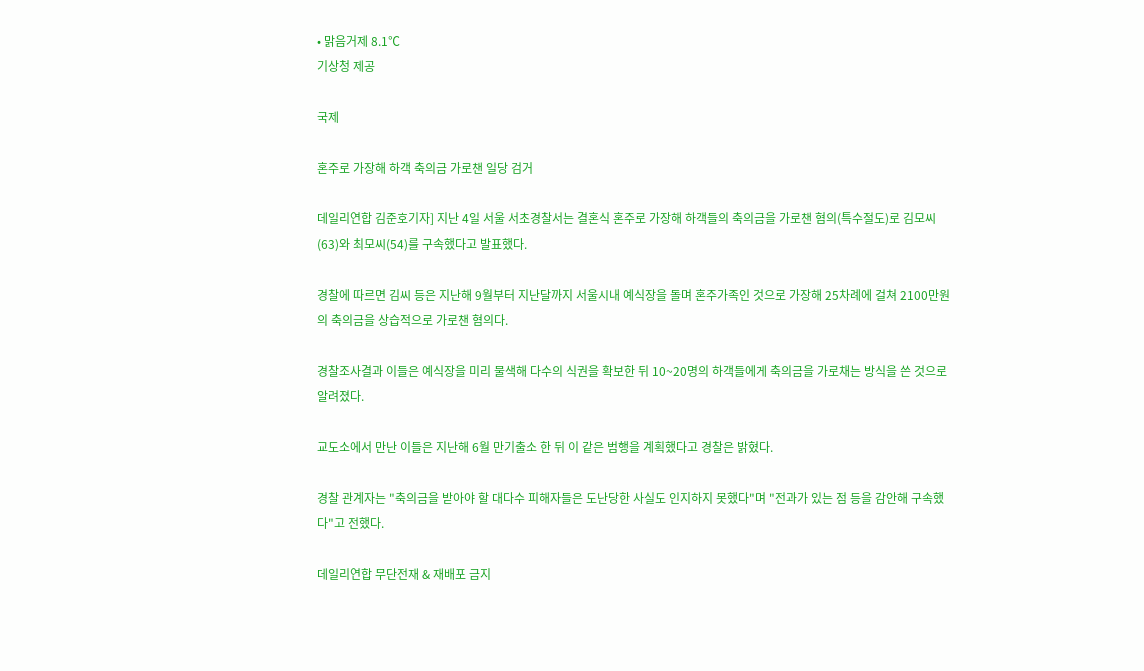• 맑음거제 8.1℃
기상청 제공

국제

혼주로 가장해 하객 축의금 가로챈 일당 검거

데일리연합 김준호기자] 지난 4일 서울 서초경찰서는 결혼식 혼주로 가장해 하객들의 축의금을 가로챈 혐의(특수절도)로 김모씨(63)와 최모씨(54)를 구속했다고 발표했다.

경찰에 따르면 김씨 등은 지난해 9월부터 지난달까지 서울시내 예식장을 돌며 혼주가족인 것으로 가장해 25차례에 걸쳐 2100만원의 축의금을 상습적으로 가로챈 혐의다.

경찰조사결과 이들은 예식장을 미리 물색해 다수의 식권을 확보한 뒤 10~20명의 하객들에게 축의금을 가로채는 방식을 쓴 것으로 알려졌다.

교도소에서 만난 이들은 지난해 6월 만기출소 한 뒤 이 같은 범행을 계획했다고 경찰은 밝혔다.

경찰 관계자는 "축의금을 받아야 할 대다수 피해자들은 도난당한 사실도 인지하지 못했다"며 "전과가 있는 점 등을 감안해 구속했다"고 전했다.

데일리연합 무단전재 & 재배포 금지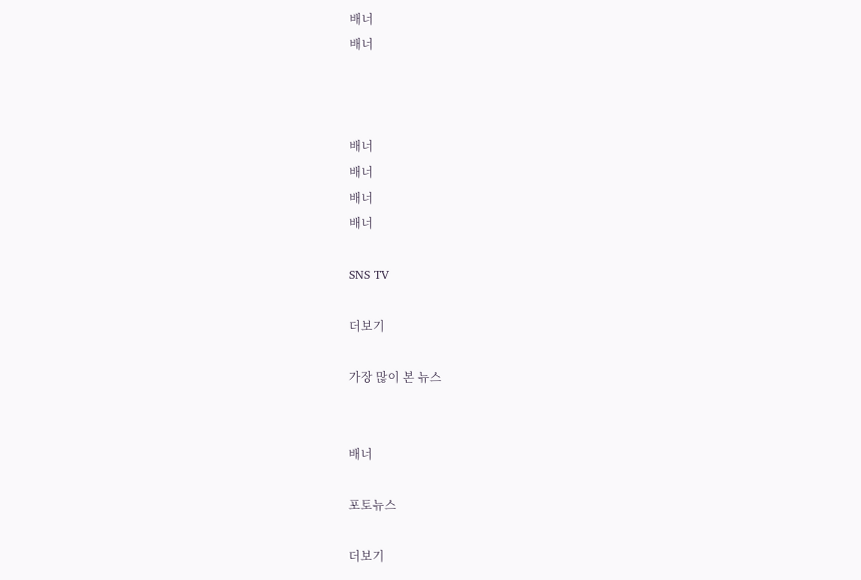배너
배너



배너
배너
배너
배너

SNS TV

더보기

가장 많이 본 뉴스


배너

포토뉴스

더보기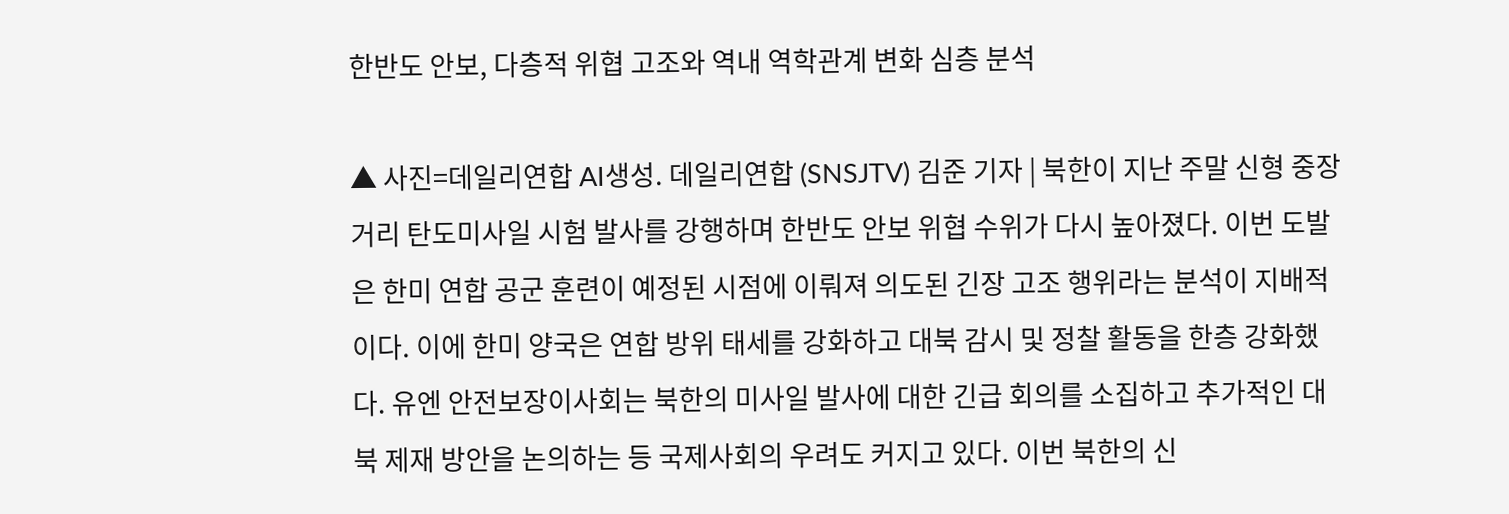한반도 안보, 다층적 위협 고조와 역내 역학관계 변화 심층 분석

▲ 사진=데일리연합 AI생성. 데일리연합 (SNSJTV) 김준 기자 | 북한이 지난 주말 신형 중장거리 탄도미사일 시험 발사를 강행하며 한반도 안보 위협 수위가 다시 높아졌다. 이번 도발은 한미 연합 공군 훈련이 예정된 시점에 이뤄져 의도된 긴장 고조 행위라는 분석이 지배적이다. 이에 한미 양국은 연합 방위 태세를 강화하고 대북 감시 및 정찰 활동을 한층 강화했다. 유엔 안전보장이사회는 북한의 미사일 발사에 대한 긴급 회의를 소집하고 추가적인 대북 제재 방안을 논의하는 등 국제사회의 우려도 커지고 있다. 이번 북한의 신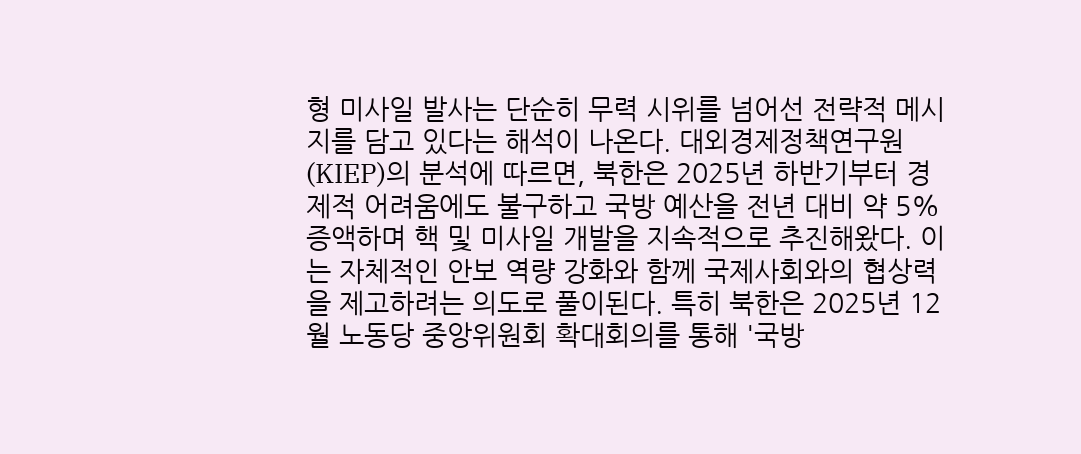형 미사일 발사는 단순히 무력 시위를 넘어선 전략적 메시지를 담고 있다는 해석이 나온다. 대외경제정책연구원(KIEP)의 분석에 따르면, 북한은 2025년 하반기부터 경제적 어려움에도 불구하고 국방 예산을 전년 대비 약 5% 증액하며 핵 및 미사일 개발을 지속적으로 추진해왔다. 이는 자체적인 안보 역량 강화와 함께 국제사회와의 협상력을 제고하려는 의도로 풀이된다. 특히 북한은 2025년 12월 노동당 중앙위원회 확대회의를 통해 '국방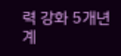력 강화 5개년 계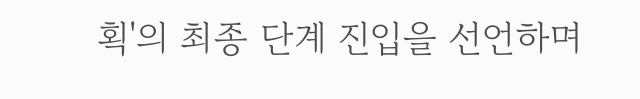획'의 최종 단계 진입을 선언하며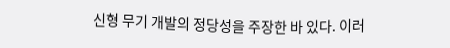신형 무기 개발의 정당성을 주장한 바 있다. 이러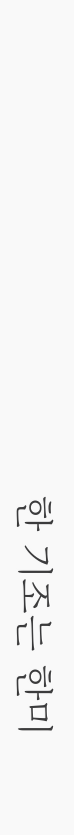한 기조는 한미